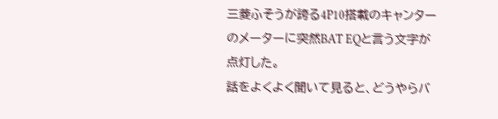三菱ふそうが誇る4P10搭載のキャンターのメーターに突然BAT EQと言う文字が点灯した。
話をよくよく聞いて見ると、どうやらバ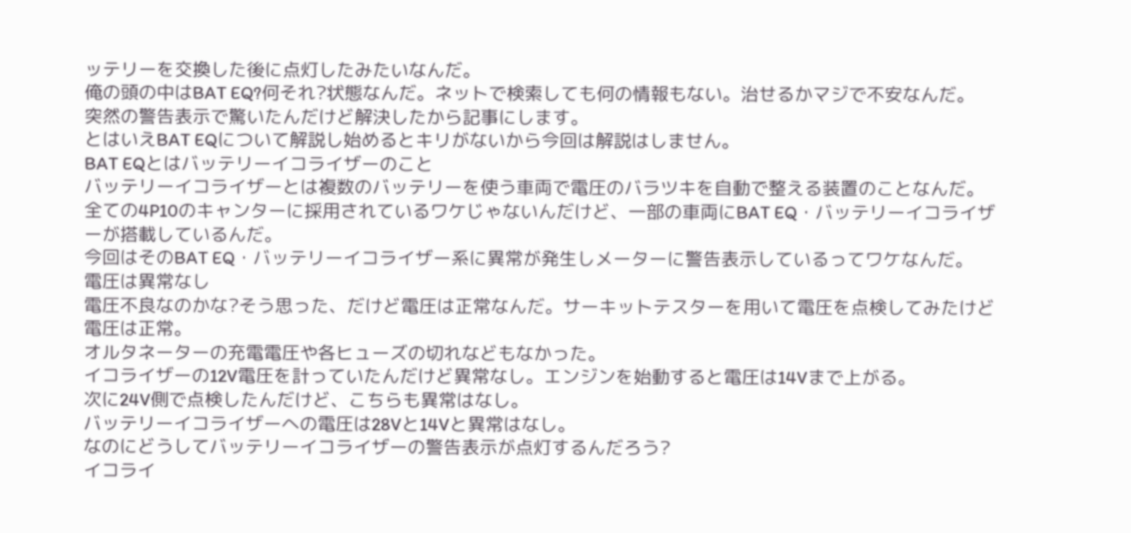ッテリーを交換した後に点灯したみたいなんだ。
俺の頭の中はBAT EQ?何それ?状態なんだ。ネットで検索しても何の情報もない。治せるかマジで不安なんだ。
突然の警告表示で驚いたんだけど解決したから記事にします。
とはいえBAT EQについて解説し始めるとキリがないから今回は解説はしません。
BAT EQとはバッテリーイコライザーのこと
バッテリーイコライザーとは複数のバッテリーを使う車両で電圧のバラツキを自動で整える装置のことなんだ。
全ての4P10のキャンターに採用されているワケじゃないんだけど、一部の車両にBAT EQ・バッテリーイコライザーが搭載しているんだ。
今回はそのBAT EQ・バッテリーイコライザー系に異常が発生しメーターに警告表示しているってワケなんだ。
電圧は異常なし
電圧不良なのかな?そう思った、だけど電圧は正常なんだ。サーキットテスターを用いて電圧を点検してみたけど電圧は正常。
オルタネーターの充電電圧や各ヒューズの切れなどもなかった。
イコライザーの12V電圧を計っていたんだけど異常なし。エンジンを始動すると電圧は14Vまで上がる。
次に24V側で点検したんだけど、こちらも異常はなし。
バッテリーイコライザーへの電圧は28Vと14Vと異常はなし。
なのにどうしてバッテリーイコライザーの警告表示が点灯するんだろう?
イコライ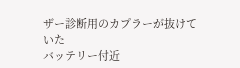ザー診断用のカプラーが抜けていた
バッテリー付近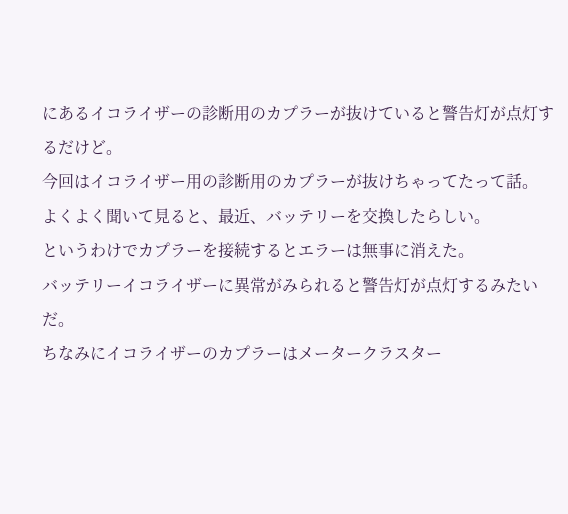にあるイコライザーの診断用のカプラーが抜けていると警告灯が点灯するだけど。
今回はイコライザー用の診断用のカプラーが抜けちゃってたって話。
よくよく聞いて見ると、最近、バッテリーを交換したらしい。
というわけでカプラーを接続するとエラーは無事に消えた。
バッテリーイコライザーに異常がみられると警告灯が点灯するみたいだ。
ちなみにイコライザーのカプラーはメータークラスター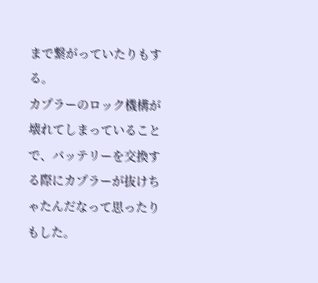まで繋がっていたりもする。
カプラーのロック機構が壊れてしまっていることで、バッテリーを交換する際にカプラーが抜けちゃたんだなって思ったりもした。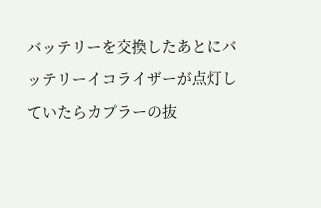バッテリーを交換したあとにバッテリーイコライザーが点灯していたらカプラーの抜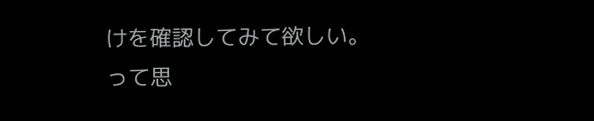けを確認してみて欲しい。
って思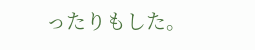ったりもした。